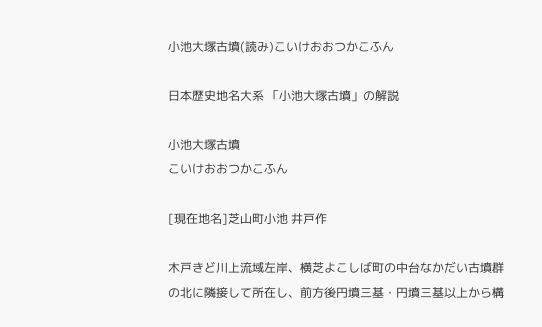小池大塚古墳(読み)こいけおおつかこふん

日本歴史地名大系 「小池大塚古墳」の解説

小池大塚古墳
こいけおおつかこふん

[現在地名]芝山町小池 井戸作

木戸きど川上流域左岸、横芝よこしば町の中台なかだい古墳群の北に隣接して所在し、前方後円墳三基・円墳三基以上から構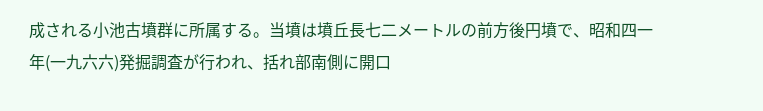成される小池古墳群に所属する。当墳は墳丘長七二メートルの前方後円墳で、昭和四一年(一九六六)発掘調査が行われ、括れ部南側に開口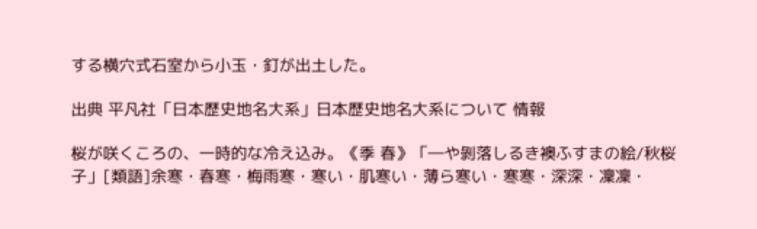する横穴式石室から小玉・釘が出土した。

出典 平凡社「日本歴史地名大系」日本歴史地名大系について 情報

桜が咲くころの、一時的な冷え込み。《季 春》「―や剝落しるき襖ふすまの絵/秋桜子」[類語]余寒・春寒・梅雨寒・寒い・肌寒い・薄ら寒い・寒寒・深深・凜凜・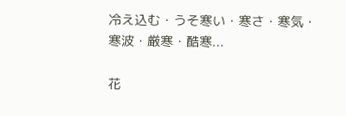冷え込む・うそ寒い・寒さ・寒気・寒波・厳寒・酷寒...

花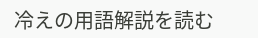冷えの用語解説を読む